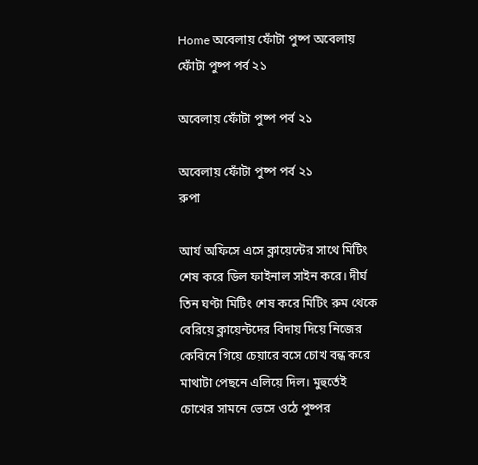Home অবেলায় ফোঁটা পুষ্প অবেলায় ফোঁটা পুষ্প পর্ব ২১

অবেলায় ফোঁটা পুষ্প পর্ব ২১

অবেলায় ফোঁটা পুষ্প পর্ব ২১
রুপা

আর্য অফিসে এসে ক্লায়েন্টের সাথে মিটিং শেষ করে ডিল ফাইনাল সাইন করে। দীর্ঘ তিন ঘণ্টা মিটিং শেষ করে মিটিং রুম থেকে বেরিয়ে ক্লায়েন্টদের বিদায় দিয়ে নিজের কেবিনে গিয়ে চেয়ারে বসে চোখ বন্ধ করে মাথাটা পেছনে এলিয়ে দিল। মুহুর্তেই চোখের সামনে ভেসে ওঠে পুষ্পর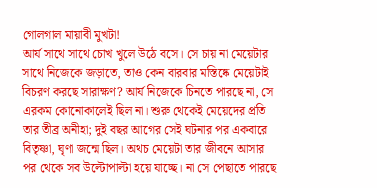গোলগাল মায়াবী মুখটা!
আর্য সাথে সাথে চোখ খুলে উঠে বসে। সে চায় না মেয়েটার সাথে নিজেকে জড়াতে, তাও কেন বারবার মস্তিষ্কে মেয়েটাই বিচরণ করছে সারাক্ষণ? আর্য নিজেকে চিনতে পারছে না, সে এরকম কোনোকালেই ছিল না। শুরু থেকেই মেয়েদের প্রতি তার তীব্র অনীহা; দুই বছর আগের সেই ঘটনার পর একবারে বিতৃষ্ণা, ঘৃণা জন্মে ছিল। অথচ মেয়েটা তার জীবনে আসার পর থেকে সব উল্টোপাল্টা হয়ে যাচ্ছে। না সে পেছাতে পারছে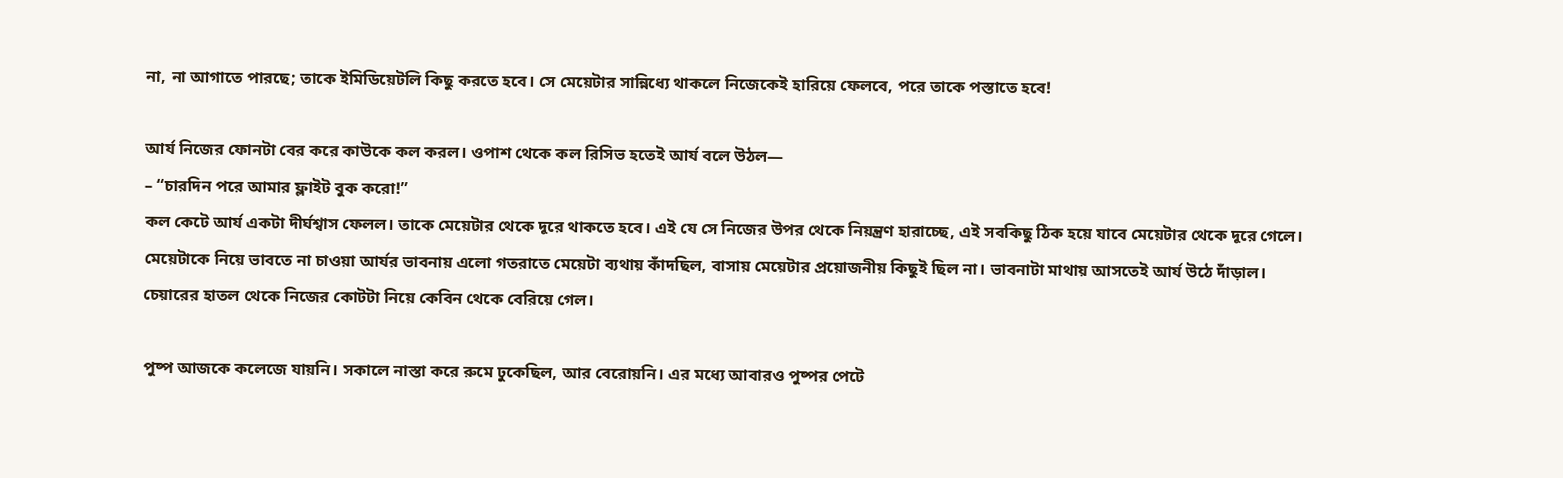না, না আগাতে পারছে; তাকে ইমিডিয়েটলি কিছু করতে হবে। সে মেয়েটার সান্নিধ্যে থাকলে নিজেকেই হারিয়ে ফেলবে, পরে তাকে পস্তাতে হবে!

আর্য নিজের ফোনটা বের করে কাউকে কল করল। ওপাশ থেকে কল রিসিভ হতেই আর্য বলে উঠল—
– “চারদিন পরে আমার ফ্লাইট বুক করো!”
কল কেটে আর্য একটা দীর্ঘশ্বাস ফেলল। তাকে মেয়েটার থেকে দূরে থাকতে হবে। এই যে সে নিজের উপর থেকে নিয়ন্ত্রণ হারাচ্ছে, এই সবকিছু ঠিক হয়ে যাবে মেয়েটার থেকে দূরে গেলে। মেয়েটাকে নিয়ে ভাবতে না চাওয়া আর্যর ভাবনায় এলো গতরাতে মেয়েটা ব্যথায় কাঁদছিল, বাসায় মেয়েটার প্রয়োজনীয় কিছুই ছিল না। ভাবনাটা মাথায় আসতেই আর্য উঠে দাঁড়াল। চেয়ারের হাতল থেকে নিজের কোটটা নিয়ে কেবিন থেকে বেরিয়ে গেল।

পুষ্প আজকে কলেজে যায়নি। সকালে নাস্তা করে রুমে ঢুকেছিল, আর বেরোয়নি। এর মধ্যে আবারও পুষ্পর পেটে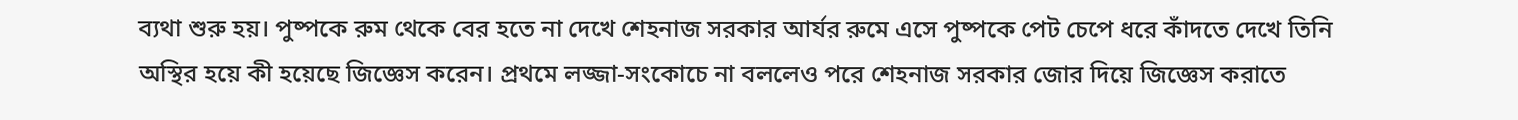ব্যথা শুরু হয়। পুষ্পকে রুম থেকে বের হতে না দেখে শেহনাজ সরকার আর্যর রুমে এসে পুষ্পকে পেট চেপে ধরে কাঁদতে দেখে তিনি অস্থির হয়ে কী হয়েছে জিজ্ঞেস করেন। প্রথমে লজ্জা-সংকোচে না বললেও পরে শেহনাজ সরকার জোর দিয়ে জিজ্ঞেস করাতে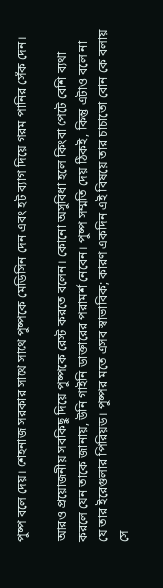পুষ্প বলে দেয়। শেহনাজ সরকার সাথে সাথে পুষ্পকে মেডিসিন দেন এবং হট ব্যাগ দিয়ে গরম পানির সেঁক দেন।

আরও প্রয়োজনীয় সবকিছু দিয়ে পুষ্পকে রেস্ট করতে বলেন। কোনো অসুবিধা হলে কিংবা পেটে বেশি ব্যথা করলে যেন তাকে জানায়, উনি গাইনি ডাক্তারের পরামর্শ নেবেন। পুষ্প সম্মতি দেয় ঠিকই, কিন্তু এটাও বলে না যে তার ইরেগুলার পিরিয়ড। পুষ্পর মতে এসব স্বাভাবিক; কারণ একদিন এই বিষয়ে তার চাচাতো বোন কে বলায় সে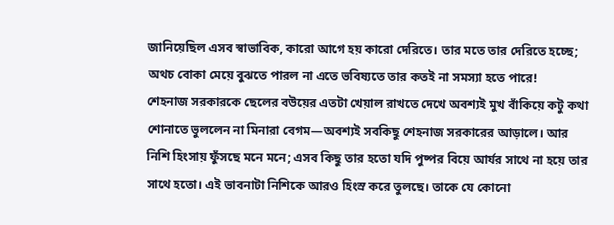জানিয়েছিল এসব স্বাভাবিক, কারো আগে হয় কারো দেরিতে। তার মতে তার দেরিতে হচ্ছে; অথচ বোকা মেয়ে বুঝতে পারল না এতে ভবিষ্যতে তার কতই না সমস্যা হতে পারে!
শেহনাজ সরকারকে ছেলের বউয়ের এতটা খেয়াল রাখতে দেখে অবশ্যই মুখ বাঁকিয়ে কটু কথা শোনাতে ভুললেন না মিনারা বেগম—অবশ্যই সবকিছু শেহনাজ সরকারের আড়ালে। আর নিশি হিংসায় ফুঁসছে মনে মনে; এসব কিছু তার হতো যদি পুষ্পর বিয়ে আর্যর সাথে না হয়ে তার সাথে হতো। এই ভাবনাটা নিশিকে আরও হিংস্র করে তুলছে। তাকে যে কোনো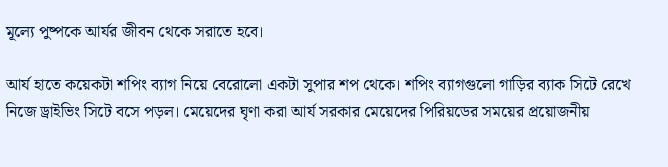মূল্যে পুষ্পকে আর্যর জীবন থেকে সরাতে হবে।

আর্য হাতে কয়েকটা শপিং ব্যাগ নিয়ে বেরোলো একটা সুপার শপ থেকে। শপিং ব্যাগগুলো গাড়ির ব্যাক সিটে রেখে নিজে ড্রাইভিং সিটে বসে পড়ল। মেয়েদের ঘৃণা করা আর্য সরকার মেয়েদের পিরিয়ডের সময়ের প্রয়োজনীয়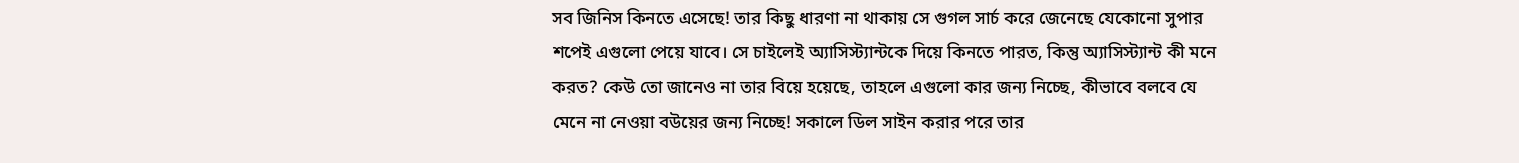সব জিনিস কিনতে এসেছে! তার কিছু ধারণা না থাকায় সে গুগল সার্চ করে জেনেছে যেকোনো সুপার শপেই এগুলো পেয়ে যাবে। সে চাইলেই অ্যাসিস্ট্যান্টকে দিয়ে কিনতে পারত, কিন্তু অ্যাসিস্ট্যান্ট কী মনে করত? কেউ তো জানেও না তার বিয়ে হয়েছে, তাহলে এগুলো কার জন্য নিচ্ছে, কীভাবে বলবে যে মেনে না নেওয়া বউয়ের জন্য নিচ্ছে! সকালে ডিল সাইন করার পরে তার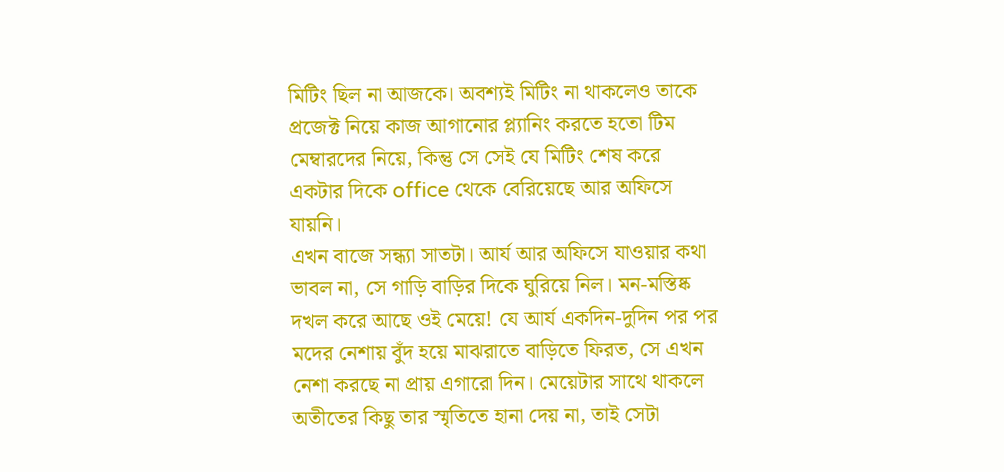মিটিং ছিল না আজকে। অবশ্যই মিটিং না থাকলেও তাকে প্রজেক্ট নিয়ে কাজ আগানোর প্ল্যানিং করতে হতো টিম মেম্বারদের নিয়ে, কিন্তু সে সেই যে মিটিং শেষ করে একটার দিকে office থেকে বেরিয়েছে আর অফিসে যায়নি।
এখন বাজে সন্ধ্যা সাতটা। আর্য আর অফিসে যাওয়ার কথা ভাবল না, সে গাড়ি বাড়ির দিকে ঘুরিয়ে নিল। মন-মস্তিষ্ক দখল করে আছে ওই মেয়ে! যে আর্য একদিন-দুদিন পর পর মদের নেশায় বুঁদ হয়ে মাঝরাতে বাড়িতে ফিরত, সে এখন নেশা করছে না প্রায় এগারো দিন। মেয়েটার সাথে থাকলে অতীতের কিছু তার স্মৃতিতে হানা দেয় না, তাই সেটা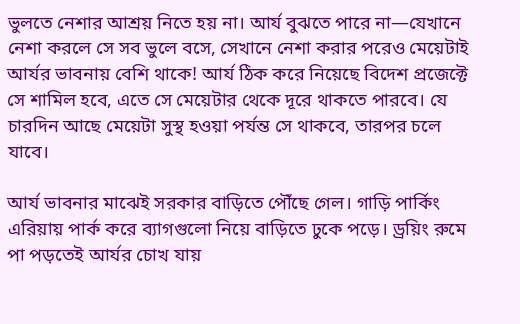ভুলতে নেশার আশ্রয় নিতে হয় না। আর্য বুঝতে পারে না—যেখানে নেশা করলে সে সব ভুলে বসে, সেখানে নেশা করার পরেও মেয়েটাই আর্যর ভাবনায় বেশি থাকে! আর্য ঠিক করে নিয়েছে বিদেশ প্রজেক্টে সে শামিল হবে, এতে সে মেয়েটার থেকে দূরে থাকতে পারবে। যে চারদিন আছে মেয়েটা সুস্থ হওয়া পর্যন্ত সে থাকবে, তারপর চলে যাবে।

আর্য ভাবনার মাঝেই সরকার বাড়িতে পৌঁছে গেল। গাড়ি পার্কিং এরিয়ায় পার্ক করে ব্যাগগুলো নিয়ে বাড়িতে ঢুকে পড়ে। ড্রয়িং রুমে পা পড়তেই আর্যর চোখ যায়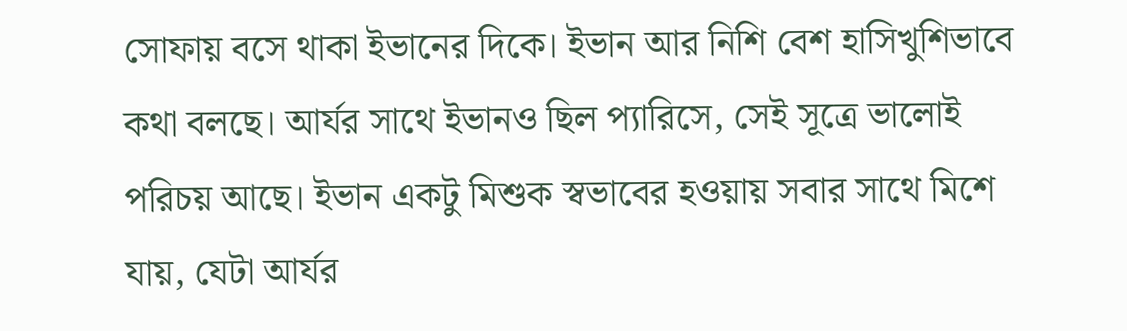সোফায় বসে থাকা ইভানের দিকে। ইভান আর নিশি বেশ হাসিখুশিভাবে কথা বলছে। আর্যর সাথে ইভানও ছিল প্যারিসে, সেই সূত্রে ভালোই পরিচয় আছে। ইভান একটু মিশুক স্বভাবের হওয়ায় সবার সাথে মিশে যায়, যেটা আর্যর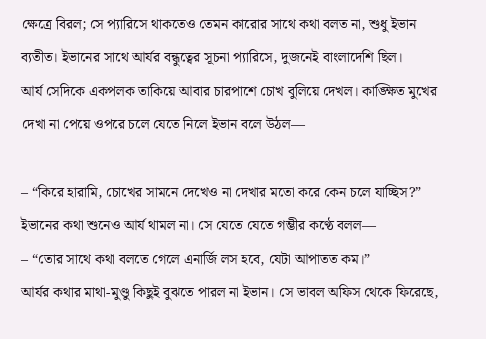ক্ষেত্রে বিরল; সে প্যারিসে থাকতেও তেমন কারোর সাথে কথা বলত না, শুধু ইভান ব্যতীত। ইভানের সাথে আর্যর বন্ধুত্বের সূচনা প্যারিসে, দুজনেই বাংলাদেশি ছিল।
আর্য সেদিকে একপলক তাকিয়ে আবার চারপাশে চোখ বুলিয়ে দেখল। কাঙ্ক্ষিত মুখের দেখা না পেয়ে ওপরে চলে যেতে নিলে ইভান বলে উঠল—

– “কিরে হারামি, চোখের সামনে দেখেও না দেখার মতো করে কেন চলে যাচ্ছিস?”
ইভানের কথা শুনেও আর্য থামল না। সে যেতে যেতে গম্ভীর কণ্ঠে বলল—
– “তোর সাথে কথা বলতে গেলে এনার্জি লস হবে, যেটা আপাতত কম।”
আর্যর কথার মাথা-মুণ্ডু কিছুই বুঝতে পারল না ইভান। সে ভাবল অফিস থেকে ফিরেছে,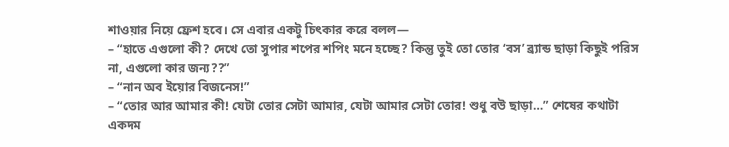শাওয়ার নিয়ে ফ্রেশ হবে। সে এবার একটু চিৎকার করে বলল—
– “হাতে এগুলো কী? দেখে তো সুপার শপের শপিং মনে হচ্ছে? কিন্তু তুই তো তোর ‘বস’ ব্র্যান্ড ছাড়া কিছুই পরিস না, এগুলো কার জন্য??”
– “নান অব ইয়োর বিজনেস!”
– “তোর আর আমার কী! যেটা তোর সেটা আমার, যেটা আমার সেটা তোর! শুধু বউ ছাড়া…” শেষের কথাটা একদম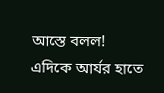আস্তে বলল!
এদিকে আর্যর হাতে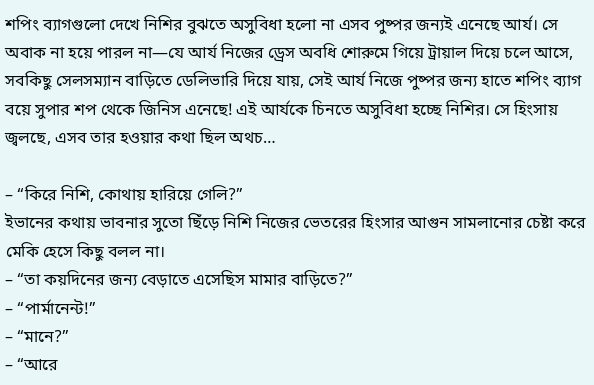শপিং ব্যাগগুলো দেখে নিশির বুঝতে অসুবিধা হলো না এসব পুষ্পর জন্যই এনেছে আর্য। সে অবাক না হয়ে পারল না—যে আর্য নিজের ড্রেস অবধি শোরুমে গিয়ে ট্রায়াল দিয়ে চলে আসে, সবকিছু সেলসম্যান বাড়িতে ডেলিভারি দিয়ে যায়, সেই আর্য নিজে পুষ্পর জন্য হাতে শপিং ব্যাগ বয়ে সুপার শপ থেকে জিনিস এনেছে! এই আর্যকে চিনতে অসুবিধা হচ্ছে নিশির। সে হিংসায় জ্বলছে, এসব তার হওয়ার কথা ছিল অথচ…

– “কিরে নিশি, কোথায় হারিয়ে গেলি?”
ইভানের কথায় ভাবনার সুতো ছিঁড়ে নিশি নিজের ভেতরের হিংসার আগুন সামলানোর চেষ্টা করে মেকি হেসে কিছু বলল না।
– “তা কয়দিনের জন্য বেড়াতে এসেছিস মামার বাড়িতে?”
– “পার্মানেন্ট!”
– “মানে?”
– “আরে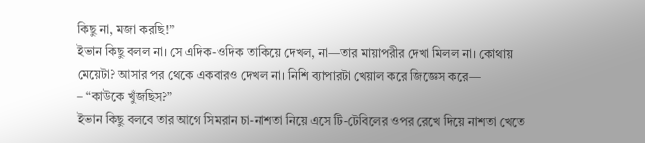কিছু না, মজা করছি!”
ইভান কিছু বলল না। সে এদিক-ওদিক তাকিয়ে দেখল, না—তার মায়াপরীর দেখা মিলল না। কোথায় মেয়েটা? আসার পর থেকে একবারও দেখল না। নিশি ব্যাপারটা খেয়াল করে জিজ্ঞেস করে—
– “কাউকে খুঁজছিস?”
ইভান কিছু বলবে তার আগে সিমরান চা-নাশতা নিয়ে এসে টি-টেবিলের ওপর রেখে দিয়ে নাশতা খেতে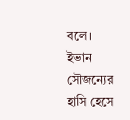বলে। ইভান সৌজন্যের হাসি হেসে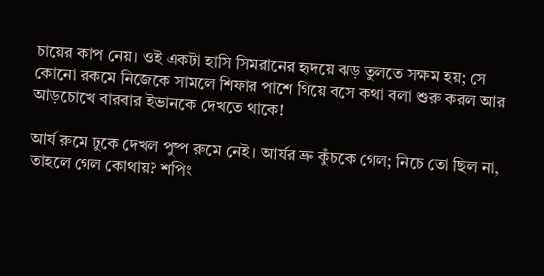চায়ের কাপ নেয়। ওই একটা হাসি সিমরানের হৃদয়ে ঝড় তুলতে সক্ষম হয়; সে কোনো রকমে নিজেকে সামলে শিফার পাশে গিয়ে বসে কথা বলা শুরু করল আর আড়চোখে বারবার ইভানকে দেখতে থাকে!

আর্য রুমে ঢুকে দেখল পুষ্প রুমে নেই। আর্যর ভ্রু কুঁচকে গেল; নিচে তো ছিল না, তাহলে গেল কোথায়? শপিং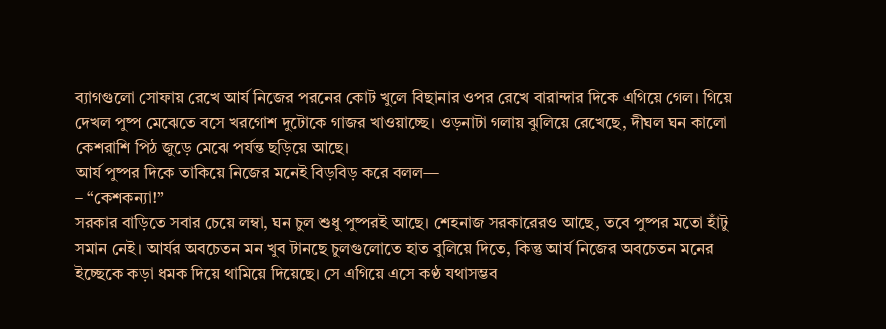ব্যাগগুলো সোফায় রেখে আর্য নিজের পরনের কোট খুলে বিছানার ওপর রেখে বারান্দার দিকে এগিয়ে গেল। গিয়ে দেখল পুষ্প মেঝেতে বসে খরগোশ দুটোকে গাজর খাওয়াচ্ছে। ওড়নাটা গলায় ঝুলিয়ে রেখেছে, দীঘল ঘন কালো কেশরাশি পিঠ জুড়ে মেঝে পর্যন্ত ছড়িয়ে আছে।
আর্য পুষ্পর দিকে তাকিয়ে নিজের মনেই বিড়বিড় করে বলল—
– “কেশকন্যা!”
সরকার বাড়িতে সবার চেয়ে লম্বা, ঘন চুল শুধু পুষ্পরই আছে। শেহনাজ সরকারেরও আছে, তবে পুষ্পর মতো হাঁটু সমান নেই। আর্যর অবচেতন মন খুব টানছে চুলগুলোতে হাত বুলিয়ে দিতে, কিন্তু আর্য নিজের অবচেতন মনের ইচ্ছেকে কড়া ধমক দিয়ে থামিয়ে দিয়েছে। সে এগিয়ে এসে কণ্ঠ যথাসম্ভব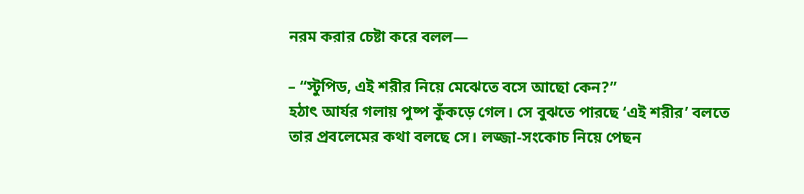নরম করার চেষ্টা করে বলল—

– “স্টুপিড, এই শরীর নিয়ে মেঝেতে বসে আছো কেন?”
হঠাৎ আর্যর গলায় পুষ্প কুঁকড়ে গেল। সে বুঝতে পারছে ‘এই শরীর’ বলতে তার প্রবলেমের কথা বলছে সে। লজ্জা-সংকোচ নিয়ে পেছন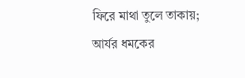ফিরে মাথা তুলে তাকায়; আর্যর ধমকের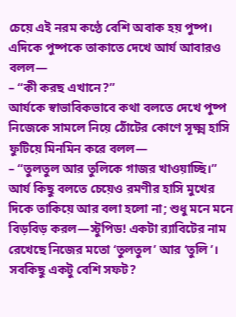চেয়ে এই নরম কণ্ঠে বেশি অবাক হয় পুষ্প। এদিকে পুষ্পকে তাকাতে দেখে আর্য আবারও বলল—
– “কী করছ এখানে?”
আর্যকে স্বাভাবিকভাবে কথা বলতে দেখে পুষ্প নিজেকে সামলে নিয়ে ঠোঁটের কোণে সূক্ষ্ম হাসি ফুটিয়ে মিনমিন করে বলল—
– “তুলতুল আর তুলিকে গাজর খাওয়াচ্ছি।”
আর্য কিছু বলতে চেয়েও রমণীর হাসি মুখের দিকে তাকিয়ে আর বলা হলো না; শুধু মনে মনে বিড়বিড় করল—স্টুপিড! একটা র‍্যাবিটের নাম রেখেছে নিজের মতো ‘তুলতুল’ আর ‘তুলি’। সবকিছু একটু বেশি সফট?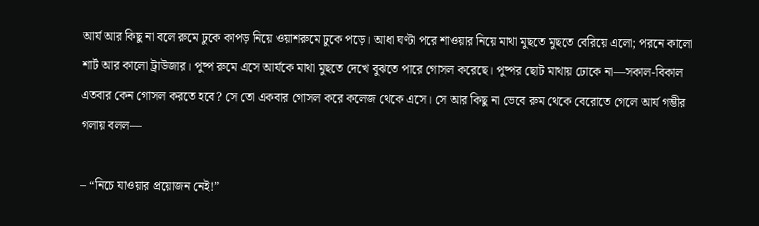আর্য আর কিছু না বলে রুমে ঢুকে কাপড় নিয়ে ওয়াশরুমে ঢুকে পড়ে। আধা ঘণ্টা পরে শাওয়ার নিয়ে মাথা মুছতে মুছতে বেরিয়ে এলো; পরনে কালো শার্ট আর কালো ট্রাউজার। পুষ্প রুমে এসে আর্যকে মাথা মুছতে দেখে বুঝতে পারে গোসল করেছে। পুষ্পর ছোট মাথায় ঢোকে না—সকাল-বিকাল এতবার কেন গোসল করতে হবে? সে তো একবার গোসল করে কলেজ থেকে এসে। সে আর কিছু না ভেবে রুম থেকে বেরোতে গেলে আর্য গম্ভীর গলায় বলল—

– “নিচে যাওয়ার প্রয়োজন নেই!”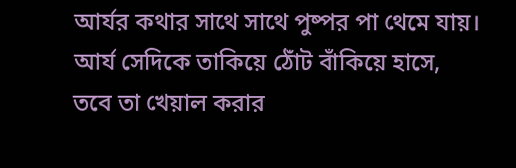আর্যর কথার সাথে সাথে পুষ্পর পা থেমে যায়। আর্য সেদিকে তাকিয়ে ঠোঁট বাঁকিয়ে হাসে, তবে তা খেয়াল করার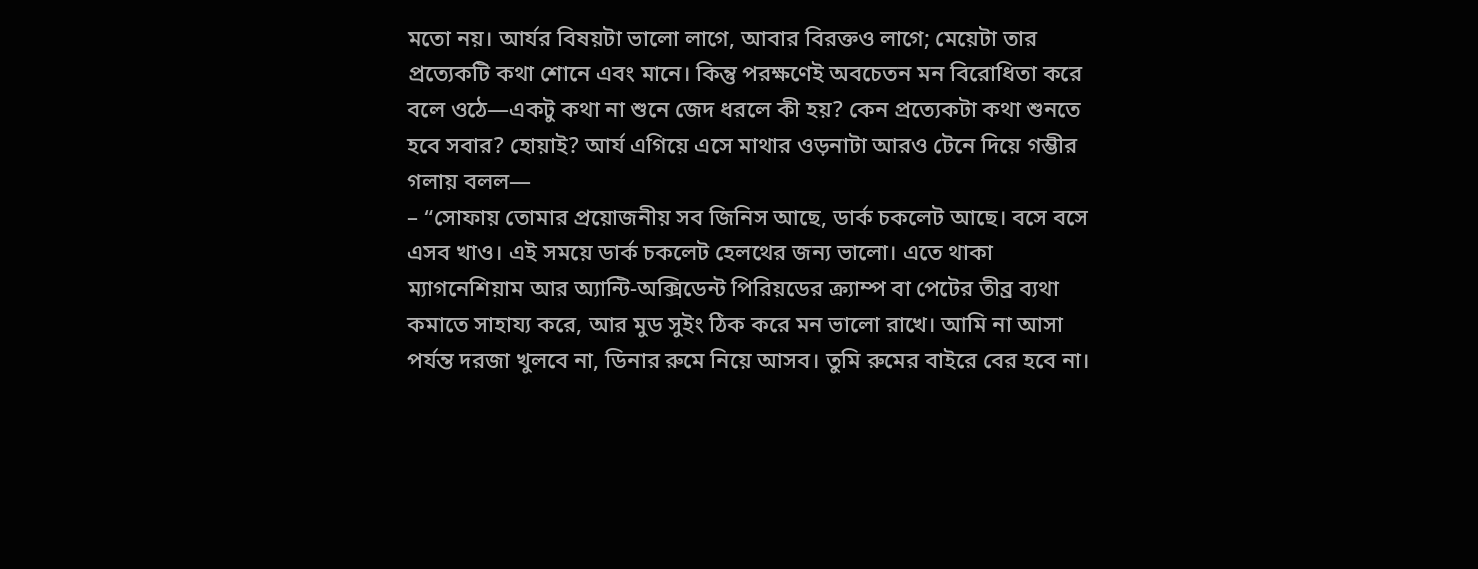মতো নয়। আর্যর বিষয়টা ভালো লাগে, আবার বিরক্তও লাগে; মেয়েটা তার প্রত্যেকটি কথা শোনে এবং মানে। কিন্তু পরক্ষণেই অবচেতন মন বিরোধিতা করে বলে ওঠে—একটু কথা না শুনে জেদ ধরলে কী হয়? কেন প্রত্যেকটা কথা শুনতে হবে সবার? হোয়াই? আর্য এগিয়ে এসে মাথার ওড়নাটা আরও টেনে দিয়ে গম্ভীর গলায় বলল—
– “সোফায় তোমার প্রয়োজনীয় সব জিনিস আছে, ডার্ক চকলেট আছে। বসে বসে এসব খাও। এই সময়ে ডার্ক চকলেট হেলথের জন্য ভালো। এতে থাকা ম্যাগনেশিয়াম আর অ্যান্টি-অক্সিডেন্ট পিরিয়ডের ক্র্যাম্প বা পেটের তীব্র ব্যথা কমাতে সাহায্য করে, আর মুড সুইং ঠিক করে মন ভালো রাখে। আমি না আসা পর্যন্ত দরজা খুলবে না, ডিনার রুমে নিয়ে আসব। তুমি রুমের বাইরে বের হবে না।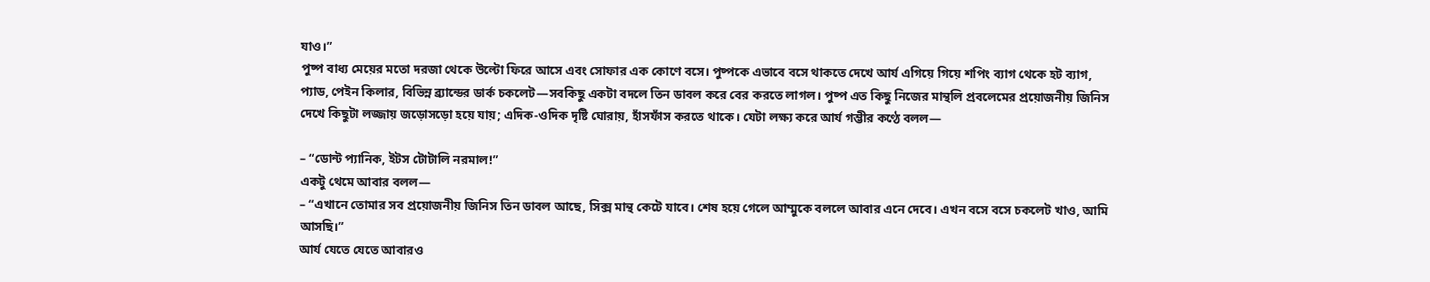যাও।”
পুষ্প বাধ্য মেয়ের মতো দরজা থেকে উল্টো ফিরে আসে এবং সোফার এক কোণে বসে। পুষ্পকে এভাবে বসে থাকতে দেখে আর্য এগিয়ে গিয়ে শপিং ব্যাগ থেকে হট ব্যাগ, প্যাড, পেইন কিলার, বিভিন্ন ব্র্যান্ডের ডার্ক চকলেট—সবকিছু একটা বদলে তিন ডাবল করে বের করতে লাগল। পুষ্প এত কিছু নিজের মান্থলি প্রবলেমের প্রয়োজনীয় জিনিস দেখে কিছুটা লজ্জায় জড়োসড়ো হয়ে যায়; এদিক-ওদিক দৃষ্টি ঘোরায়, হাঁসফাঁস করতে থাকে। যেটা লক্ষ্য করে আর্য গম্ভীর কণ্ঠে বলল—

– “ডোন্ট প্যানিক, ইটস টোটালি নরমাল!”
একটু থেমে আবার বলল—
– “এখানে তোমার সব প্রয়োজনীয় জিনিস তিন ডাবল আছে, সিক্স মান্থ কেটে যাবে। শেষ হয়ে গেলে আম্মুকে বললে আবার এনে দেবে। এখন বসে বসে চকলেট খাও, আমি আসছি।”
আর্য যেতে যেতে আবারও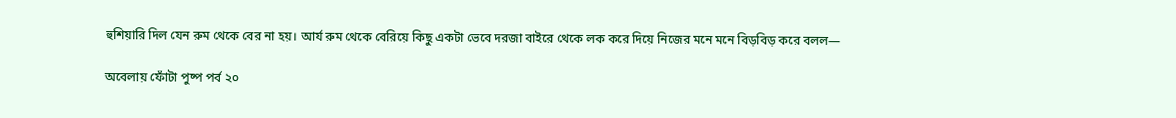হুশিয়ারি দিল যেন রুম থেকে বের না হয়। আর্য রুম থেকে বেরিয়ে কিছু একটা ভেবে দরজা বাইরে থেকে লক করে দিয়ে নিজের মনে মনে বিড়বিড় করে বলল—

অবেলায় ফোঁটা পুষ্প পর্ব ২০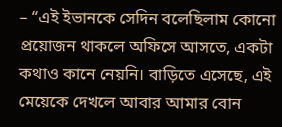– “এই ইভানকে সেদিন বলেছিলাম কোনো প্রয়োজন থাকলে অফিসে আসতে, একটা কথাও কানে নেয়নি। বাড়িতে এসেছে, এই মেয়েকে দেখলে আবার আমার বোন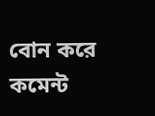বোন করে কমেন্ট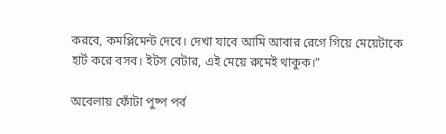করবে, কমপ্লিমেন্ট দেবে। দেখা যাবে আমি আবার রেগে গিয়ে মেয়েটাকে হার্ট করে বসব। ইটস বেটার, এই মেয়ে রুমেই থাকুক।”

অবেলায় ফোঁটা পুষ্প পর্ব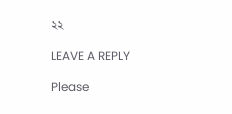২২

LEAVE A REPLY

Please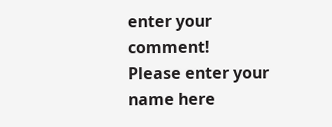enter your comment!
Please enter your name here